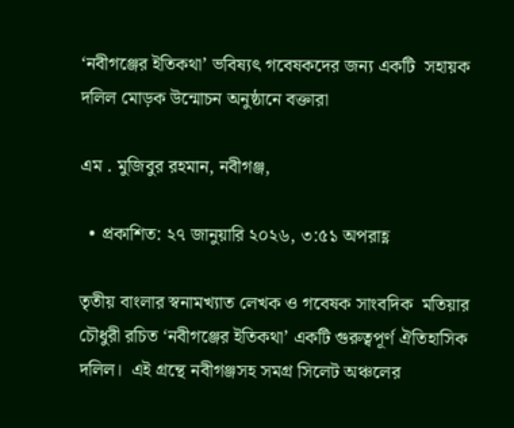‘নবীগঞ্জের ইতিকথা’ ভবিষ্যৎ গবেষকদের জন্য একটি  সহায়ক  দলিল মোড়ক উন্মোচন অনুষ্ঠানে বক্তারা

এম . মুজিবুর রহমান, নবীগঞ্জ,

  • প্রকাশিত: ২৭ জানুয়ারি ২০২৬, ৩:৫১ অপরাহ্ণ

তৃতীয় বাংলার স্বনামখ্যাত লেখক ও গবেষক সাংবদিক  মতিয়ার চৌধুরী রচিত ‘নবীগঞ্জের ইতিকথা’ একটি গুরুত্বপূর্ণ ঐতিহাসিক দলিল।  এই গ্রন্থে নবীগঞ্জসহ সমগ্র সিলেট অঞ্চলের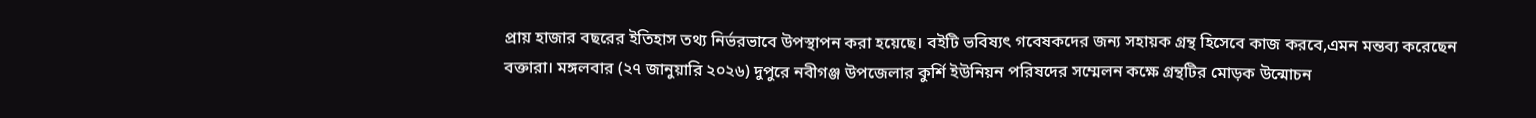প্রায় হাজার বছরের ইতিহাস তথ্য নির্ভরভাবে উপস্থাপন করা হয়েছে। বইটি ভবিষ্যৎ গবেষকদের জন্য সহায়ক গ্রন্থ হিসেবে কাজ করবে,এমন মন্তব্য করেছেন বক্তারা। মঙ্গলবার (২৭ জানুয়ারি ২০২৬) দুপুরে নবীগঞ্জ উপজেলার কুর্শি ইউনিয়ন পরিষদের সম্মেলন কক্ষে গ্রন্থটির মোড়ক উন্মোচন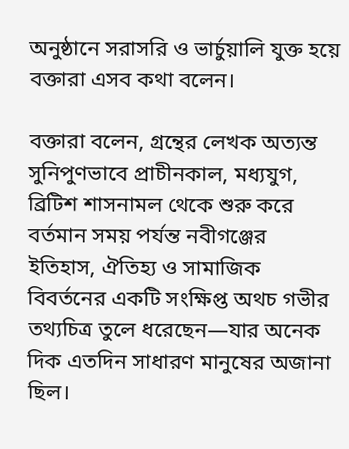অনুষ্ঠানে সরাসরি ও ভার্চুয়ালি যুক্ত হয়ে বক্তারা এসব কথা বলেন।

বক্তারা বলেন, গ্রন্থের লেখক অত্যন্ত সুনিপুণভাবে প্রাচীনকাল, মধ্যযুগ, ব্রিটিশ শাসনামল থেকে শুরু করে বর্তমান সময় পর্যন্ত নবীগঞ্জের ইতিহাস, ঐতিহ্য ও সামাজিক বিবর্তনের একটি সংক্ষিপ্ত অথচ গভীর তথ্যচিত্র তুলে ধরেছেন—যার অনেক দিক এতদিন সাধারণ মানুষের অজানা ছিল।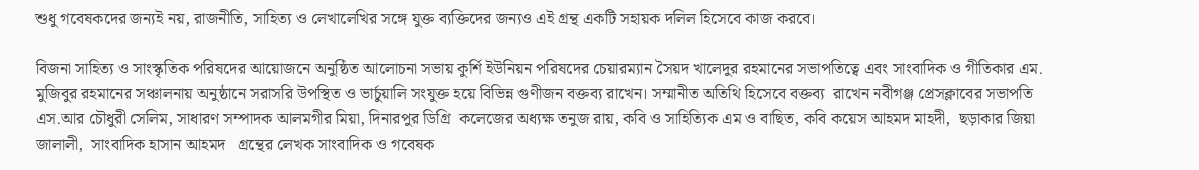শুধু গবেষকদের জন্যই নয়, রাজনীতি, সাহিত্য ও লেখালেখির সঙ্গে যুক্ত ব্যক্তিদের জন্যও এই গ্রন্থ একটি সহায়ক দলিল হিসেবে কাজ করবে।

বিজনা সাহিত্য ও সাংস্কৃতিক পরিষদের আয়োজনে অনুষ্ঠিত আলোচনা সভায় কুর্শি ইউনিয়ন পরিষদের চেয়ারম্যান সৈয়দ খালেদুর রহমানের সভাপতিত্বে এবং সাংবাদিক ও গীতিকার এম. মুজিবুর রহমানের সঞ্চালনায় অনুষ্ঠানে সরাসরি উপস্থিত ও ভার্চুয়ালি সংযুক্ত হয়ে বিভিন্ন গুণীজন বক্তব্য রাখেন। সম্মানীত অতিথি হিসেবে বক্তব্য  রাখেন নবীগঞ্জ প্রেসক্লাবের সভাপতি এস.আর চৌধুরী সেলিম, সাধারণ সম্পাদক আলমগীর মিয়া, দিনারপুর ডিগ্রি  কলেজের অধ্যক্ষ তনুজ রায়, কবি ও সাহিত্যিক এম ও বাছিত, কবি কয়েস আহমদ মাহদী,  ছড়াকার জিয়া জালালী,  সাংবাদিক হাসান আহমদ   গ্রন্থের লেখক সাংবাদিক ও গবেষক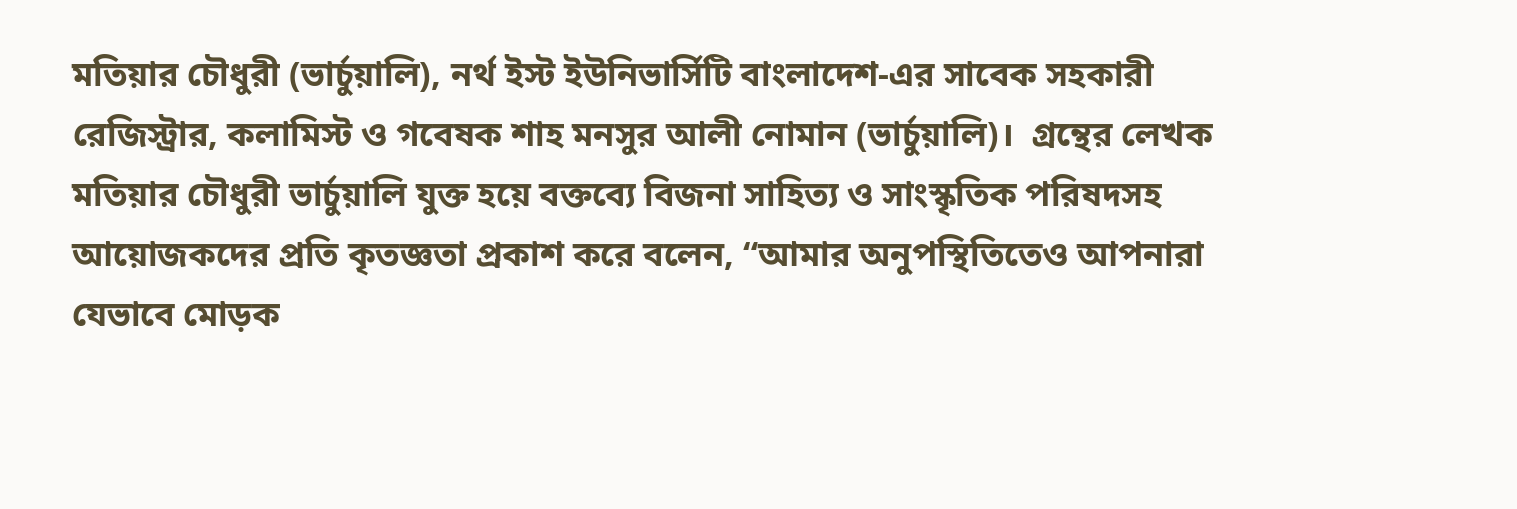মতিয়ার চৌধুরী (ভার্চুয়ালি), নর্থ ইস্ট ইউনিভার্সিটি বাংলাদেশ-এর সাবেক সহকারী রেজিস্ট্রার, কলামিস্ট ও গবেষক শাহ মনসুর আলী নোমান (ভার্চুয়ালি)।  গ্রন্থের লেখক মতিয়ার চৌধুরী ভার্চুয়ালি যুক্ত হয়ে বক্তব্যে বিজনা সাহিত্য ও সাংস্কৃতিক পরিষদসহ আয়োজকদের প্রতি কৃতজ্ঞতা প্রকাশ করে বলেন, “আমার অনুপস্থিতিতেও আপনারা যেভাবে মোড়ক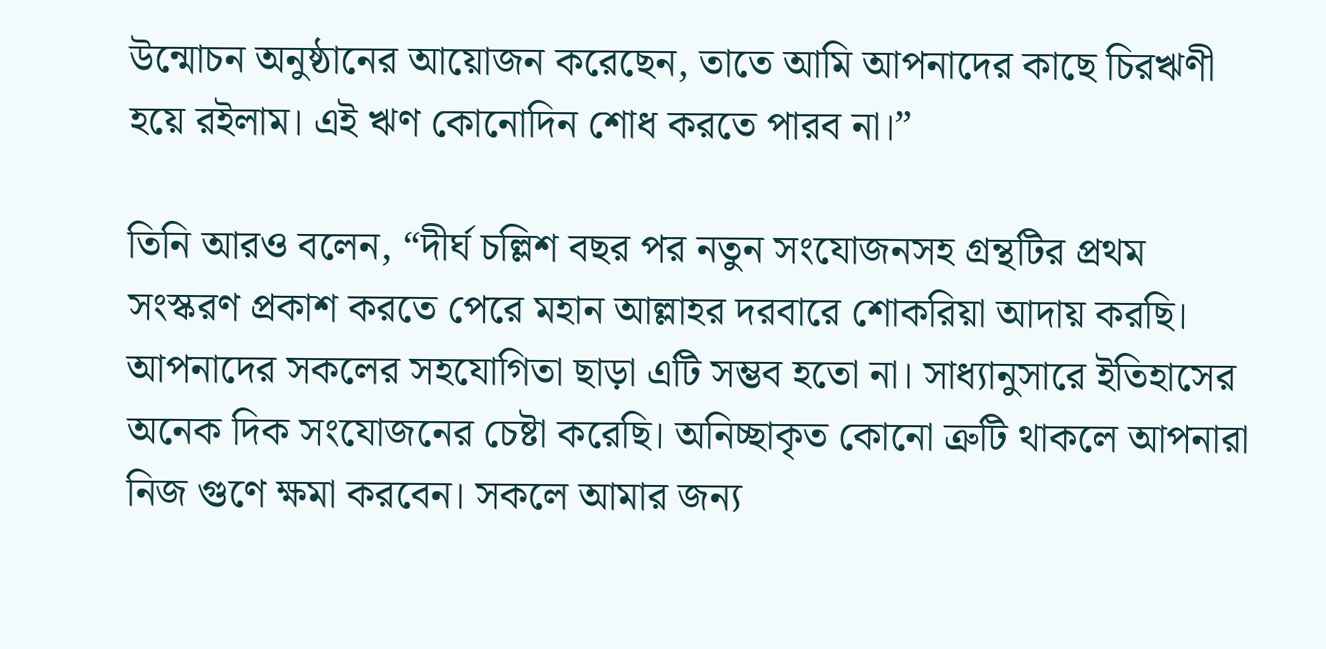উন্মোচন অনুষ্ঠানের আয়োজন করেছেন, তাতে আমি আপনাদের কাছে চিরঋণী হয়ে রইলাম। এই ঋণ কোনোদিন শোধ করতে পারব না।”

তিনি আরও বলেন, “দীর্ঘ চল্লিশ বছর পর নতুন সংযোজনসহ গ্রন্থটির প্রথম সংস্করণ প্রকাশ করতে পেরে মহান আল্লাহর দরবারে শোকরিয়া আদায় করছি। আপনাদের সকলের সহযোগিতা ছাড়া এটি সম্ভব হতো না। সাধ্যানুসারে ইতিহাসের অনেক দিক সংযোজনের চেষ্টা করেছি। অনিচ্ছাকৃত কোনো ত্রুটি থাকলে আপনারা নিজ গুণে ক্ষমা করবেন। সকলে আমার জন্য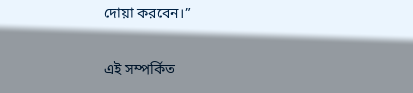দোয়া করবেন।”

এই সম্পর্কিত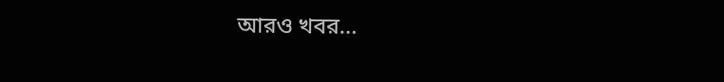আরও খবর...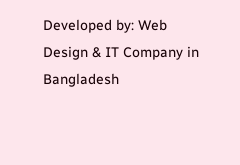Developed by: Web Design & IT Company in Bangladesh